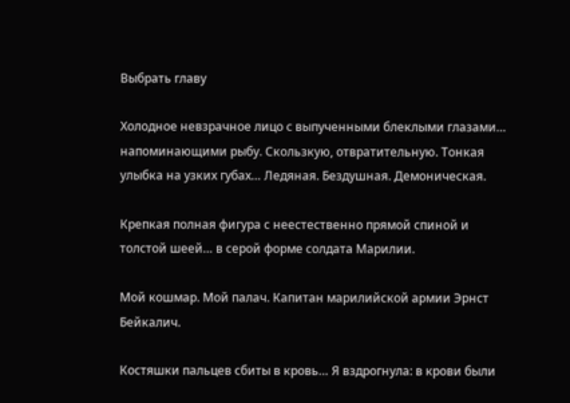Выбрать главу

Холодное невзрачное лицо с выпученными блеклыми глазами… напоминающими рыбу. Скользкую, отвратительную. Тонкая улыбка на узких губах… Ледяная. Бездушная. Демоническая.

Крепкая полная фигура с неестественно прямой спиной и толстой шеей… в серой форме солдата Марилии.

Мой кошмар. Мой палач. Капитан марилийской армии Эрнст Бейкалич.

Костяшки пальцев сбиты в кровь… Я вздрогнула: в крови были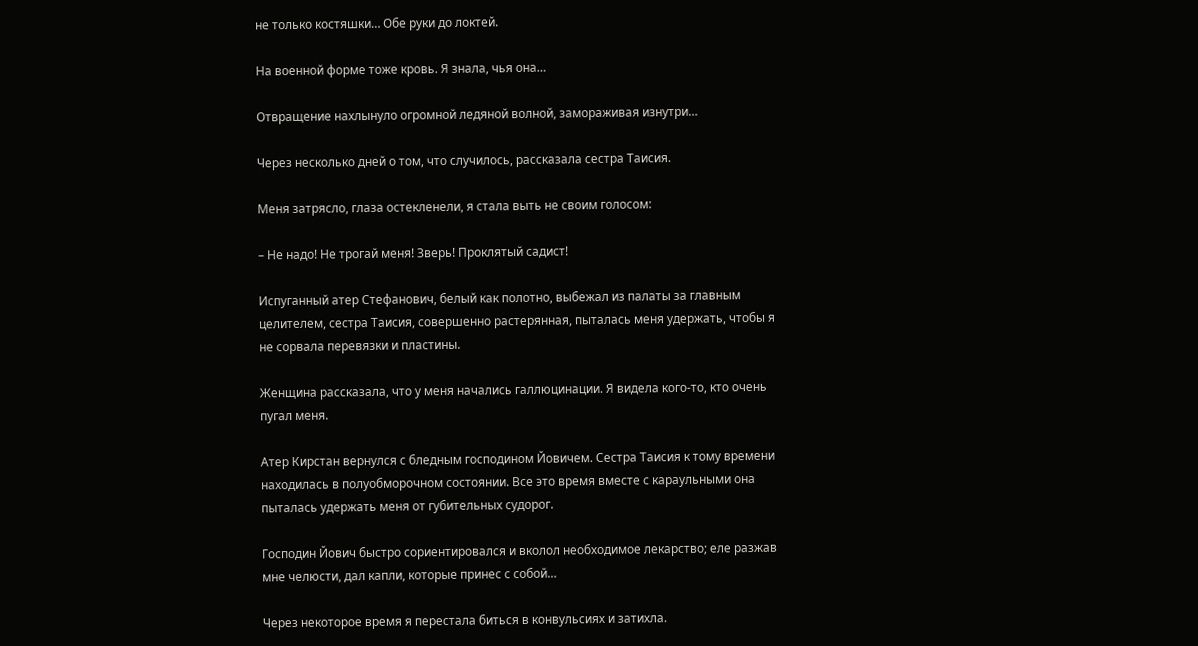не только костяшки… Обе руки до локтей.

На военной форме тоже кровь. Я знала, чья она…

Отвращение нахлынуло огромной ледяной волной, замораживая изнутри…

Через несколько дней о том, что случилось, рассказала сестра Таисия.

Меня затрясло, глаза остекленели, я стала выть не своим голосом:

– Не надо! Не трогай меня! Зверь! Проклятый садист!

Испуганный атер Стефанович, белый как полотно, выбежал из палаты за главным целителем, сестра Таисия, совершенно растерянная, пыталась меня удержать, чтобы я не сорвала перевязки и пластины.

Женщина рассказала, что у меня начались галлюцинации. Я видела кого-то, кто очень пугал меня.

Атер Кирстан вернулся с бледным господином Йовичем. Сестра Таисия к тому времени находилась в полуобморочном состоянии. Все это время вместе с караульными она пыталась удержать меня от губительных судорог.

Господин Йович быстро сориентировался и вколол необходимое лекарство; еле разжав мне челюсти, дал капли, которые принес с собой…

Через некоторое время я перестала биться в конвульсиях и затихла.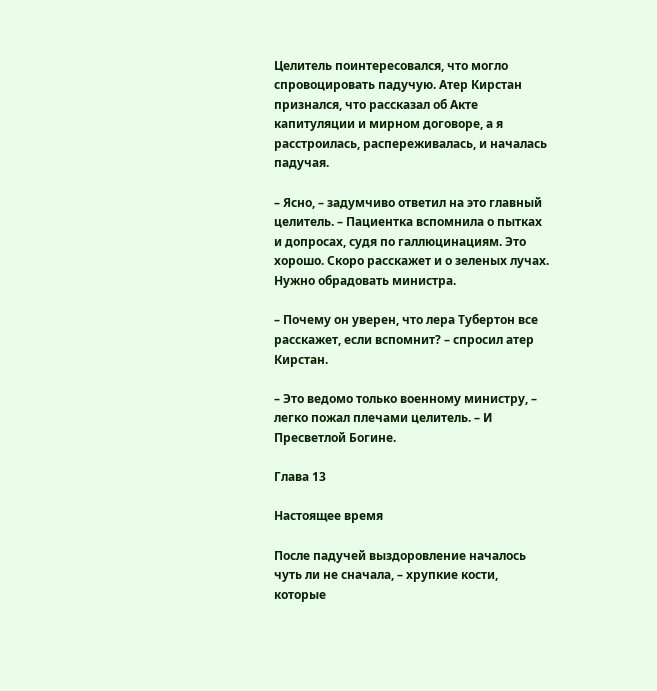Целитель поинтересовался, что могло спровоцировать падучую. Атер Кирстан признался, что рассказал об Акте капитуляции и мирном договоре, а я расстроилась, распереживалась, и началась падучая.

– Ясно, – задумчиво ответил на это главный целитель. – Пациентка вспомнила о пытках и допросах, судя по галлюцинациям. Это хорошо. Скоро расскажет и о зеленых лучах. Нужно обрадовать министра.

– Почему он уверен, что лера Тубертон все расскажет, если вспомнит? – спросил атер Кирстан.

– Это ведомо только военному министру, – легко пожал плечами целитель. – И Пресветлой Богине.

Глава 13

Настоящее время

После падучей выздоровление началось чуть ли не сначала, – хрупкие кости, которые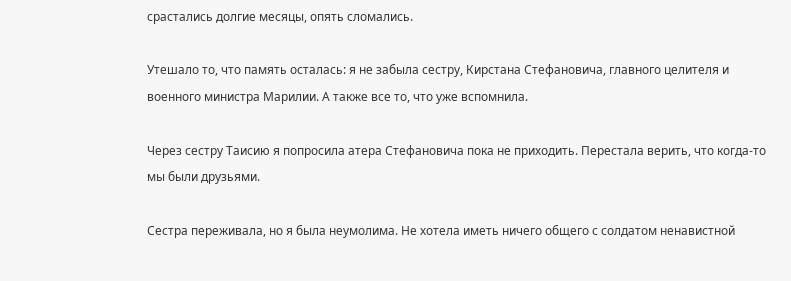срастались долгие месяцы, опять сломались.

Утешало то, что память осталась: я не забыла сестру, Кирстана Стефановича, главного целителя и военного министра Марилии. А также все то, что уже вспомнила.

Через сестру Таисию я попросила атера Стефановича пока не приходить. Перестала верить, что когда-то мы были друзьями.

Сестра переживала, но я была неумолима. Не хотела иметь ничего общего с солдатом ненавистной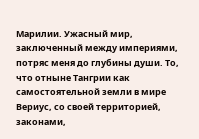Марилии. Ужасный мир, заключенный между империями, потряс меня до глубины души. То, что отныне Тангрии как самостоятельной земли в мире Вериус, со своей территорией, законами,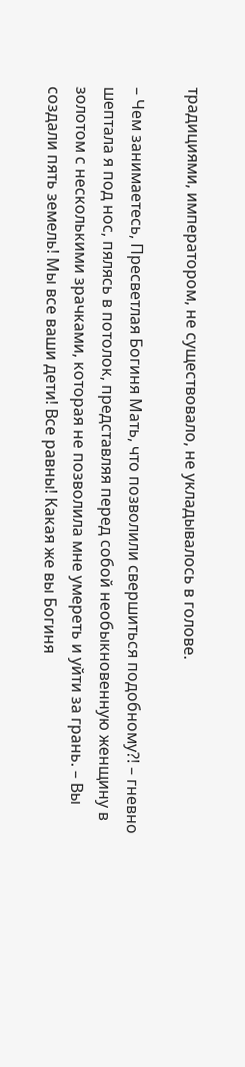традициями, императором, не существовало, не укладывалось в голове.

– Чем занимаетесь, Пресветлая Богиня Мать, что позволили свершиться подобному?! – гневно шептала я под нос, пялясь в потолок, представляя перед собой необыкновенную женщину в золотом с несколькими зрачками, которая не позволила мне умереть и уйти за грань. – Вы создали пять земель! Мы все ваши дети! Все равны! Какая же вы Богиня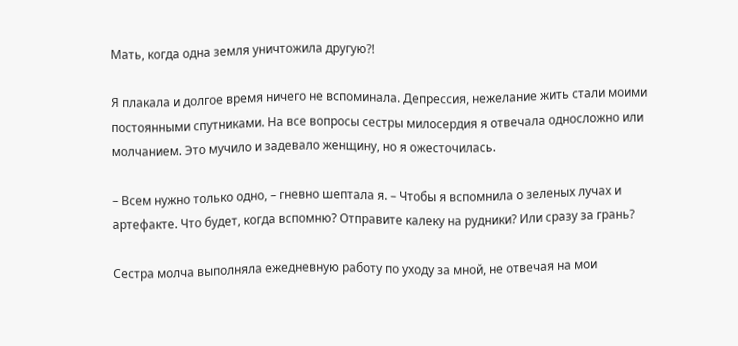Мать, когда одна земля уничтожила другую?!

Я плакала и долгое время ничего не вспоминала. Депрессия, нежелание жить стали моими постоянными спутниками. На все вопросы сестры милосердия я отвечала односложно или молчанием. Это мучило и задевало женщину, но я ожесточилась.

– Всем нужно только одно, – гневно шептала я. – Чтобы я вспомнила о зеленых лучах и артефакте. Что будет, когда вспомню? Отправите калеку на рудники? Или сразу за грань?

Сестра молча выполняла ежедневную работу по уходу за мной, не отвечая на мои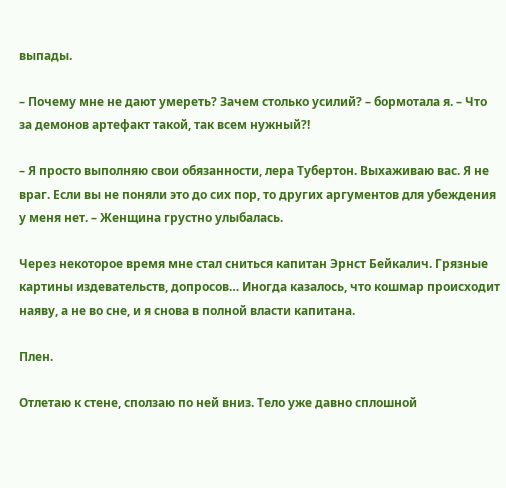выпады.

– Почему мне не дают умереть? Зачем столько усилий? – бормотала я. – Что за демонов артефакт такой, так всем нужный?!

– Я просто выполняю свои обязанности, лера Тубертон. Выхаживаю вас. Я не враг. Если вы не поняли это до сих пор, то других аргументов для убеждения у меня нет. – Женщина грустно улыбалась.

Через некоторое время мне стал сниться капитан Эрнст Бейкалич. Грязные картины издевательств, допросов… Иногда казалось, что кошмар происходит наяву, а не во сне, и я снова в полной власти капитана.

Плен.

Отлетаю к стене, сползаю по ней вниз. Тело уже давно сплошной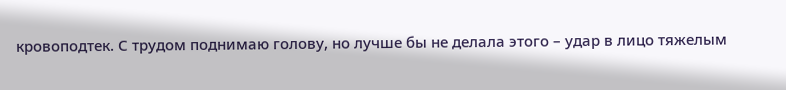кровоподтек. С трудом поднимаю голову, но лучше бы не делала этого – удар в лицо тяжелым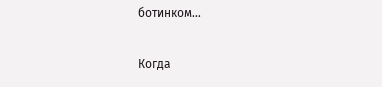ботинком…

Когда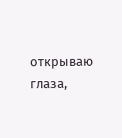открываю глаза,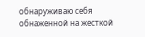обнаруживаю себя обнаженной на жесткой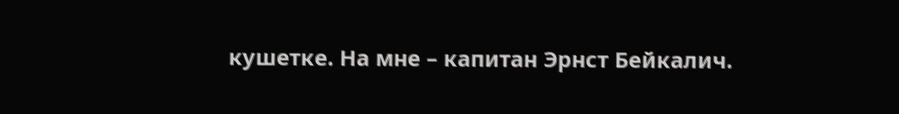кушетке. На мне – капитан Эрнст Бейкалич.